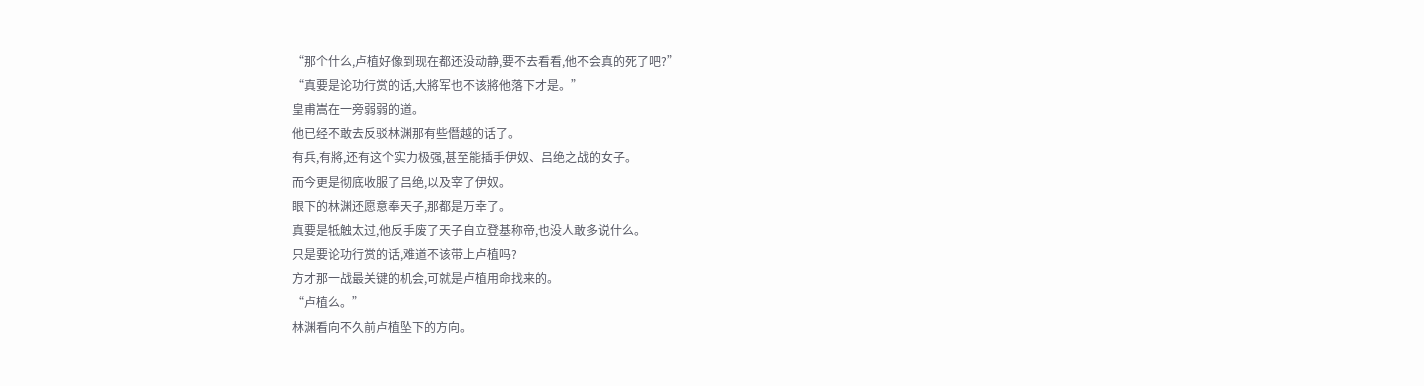“那个什么,卢植好像到现在都还没动静,要不去看看,他不会真的死了吧?”
“真要是论功行赏的话,大將军也不该將他落下才是。”
皇甫嵩在一旁弱弱的道。
他已经不敢去反驳林渊那有些僭越的话了。
有兵,有將,还有这个实力极强,甚至能插手伊奴、吕绝之战的女子。
而今更是彻底收服了吕绝,以及宰了伊奴。
眼下的林渊还愿意奉天子,那都是万幸了。
真要是牴触太过,他反手废了天子自立登基称帝,也没人敢多说什么。
只是要论功行赏的话,难道不该带上卢植吗?
方才那一战最关键的机会,可就是卢植用命找来的。
“卢植么。”
林渊看向不久前卢植坠下的方向。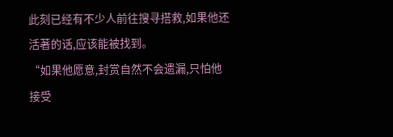此刻已经有不少人前往搜寻搭救,如果他还活著的话,应该能被找到。
“如果他愿意,封赏自然不会遗漏,只怕他接受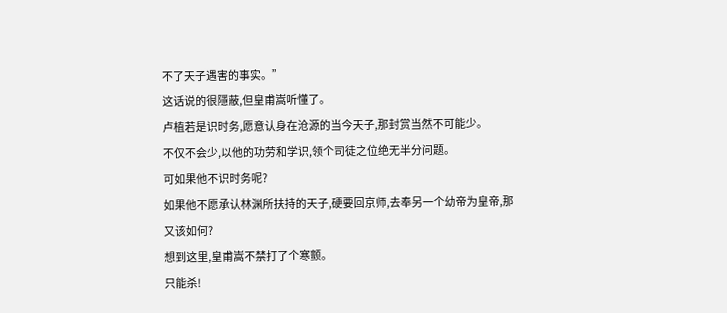不了天子遇害的事实。”
这话说的很隱蔽,但皇甫嵩听懂了。
卢植若是识时务,愿意认身在沧源的当今天子,那封赏当然不可能少。
不仅不会少,以他的功劳和学识,领个司徒之位绝无半分问题。
可如果他不识时务呢?
如果他不愿承认林渊所扶持的天子,硬要回京师,去奉另一个幼帝为皇帝,那又该如何?
想到这里,皇甫嵩不禁打了个寒颤。
只能杀!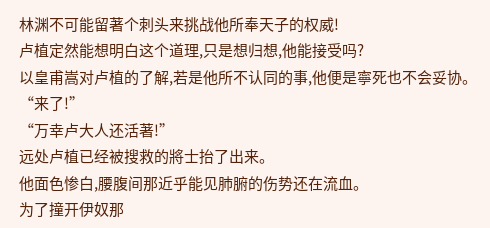林渊不可能留著个刺头来挑战他所奉天子的权威!
卢植定然能想明白这个道理,只是想归想,他能接受吗?
以皇甫嵩对卢植的了解,若是他所不认同的事,他便是寧死也不会妥协。
“来了!”
“万幸卢大人还活著!”
远处卢植已经被搜救的將士抬了出来。
他面色惨白,腰腹间那近乎能见肺腑的伤势还在流血。
为了撞开伊奴那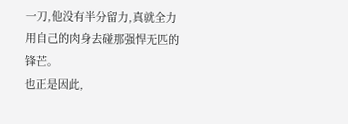一刀,他没有半分留力,真就全力用自己的肉身去碰那强悍无匹的锋芒。
也正是因此,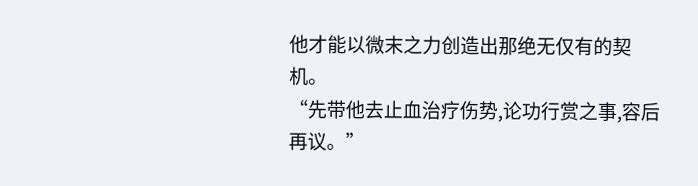他才能以微末之力创造出那绝无仅有的契机。
“先带他去止血治疗伤势,论功行赏之事,容后再议。”